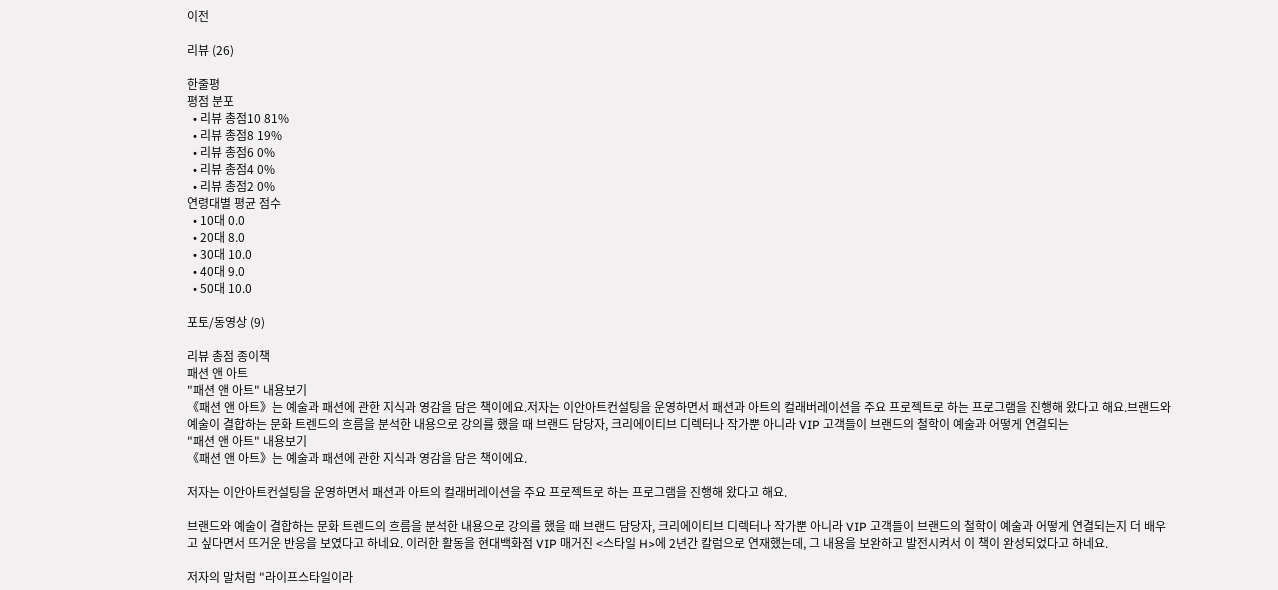이전

리뷰 (26)

한줄평
평점 분포
  • 리뷰 총점10 81%
  • 리뷰 총점8 19%
  • 리뷰 총점6 0%
  • 리뷰 총점4 0%
  • 리뷰 총점2 0%
연령대별 평균 점수
  • 10대 0.0
  • 20대 8.0
  • 30대 10.0
  • 40대 9.0
  • 50대 10.0

포토/동영상 (9)

리뷰 총점 종이책
패션 앤 아트
"패션 앤 아트" 내용보기
《패션 앤 아트》는 예술과 패션에 관한 지식과 영감을 담은 책이에요.저자는 이안아트컨설팅을 운영하면서 패션과 아트의 컬래버레이션을 주요 프로젝트로 하는 프로그램을 진행해 왔다고 해요.브랜드와 예술이 결합하는 문화 트렌드의 흐름을 분석한 내용으로 강의를 했을 때 브랜드 담당자, 크리에이티브 디렉터나 작가뿐 아니라 VIP 고객들이 브랜드의 철학이 예술과 어떻게 연결되는
"패션 앤 아트" 내용보기
《패션 앤 아트》는 예술과 패션에 관한 지식과 영감을 담은 책이에요.

저자는 이안아트컨설팅을 운영하면서 패션과 아트의 컬래버레이션을 주요 프로젝트로 하는 프로그램을 진행해 왔다고 해요.

브랜드와 예술이 결합하는 문화 트렌드의 흐름을 분석한 내용으로 강의를 했을 때 브랜드 담당자, 크리에이티브 디렉터나 작가뿐 아니라 VIP 고객들이 브랜드의 철학이 예술과 어떻게 연결되는지 더 배우고 싶다면서 뜨거운 반응을 보였다고 하네요. 이러한 활동을 현대백화점 VIP 매거진 <스타일 H>에 2년간 칼럼으로 연재했는데, 그 내용을 보완하고 발전시켜서 이 책이 완성되었다고 하네요.

저자의 말처럼 "라이프스타일이라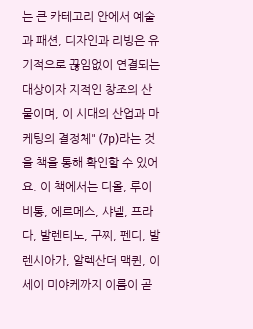는 큰 카테고리 안에서 예술과 패션, 디자인과 리빙은 유기적으로 끊임없이 연결되는 대상이자 지적인 창조의 산물이며, 이 시대의 산업과 마케팅의 결정체" (7p)라는 것을 책을 통해 확인할 수 있어요. 이 책에서는 디올, 루이비통, 에르메스, 샤넬, 프라다, 발렌티노, 구찌, 펜디, 발렌시아가, 알렉산더 맥퀸, 이세이 미야케까지 이름이 곧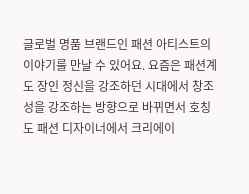글로벌 명품 브랜드인 패션 아티스트의 이야기를 만날 수 있어요. 요즘은 패션계도 장인 정신을 강조하던 시대에서 창조성을 강조하는 방향으로 바뀌면서 호칭도 패션 디자이너에서 크리에이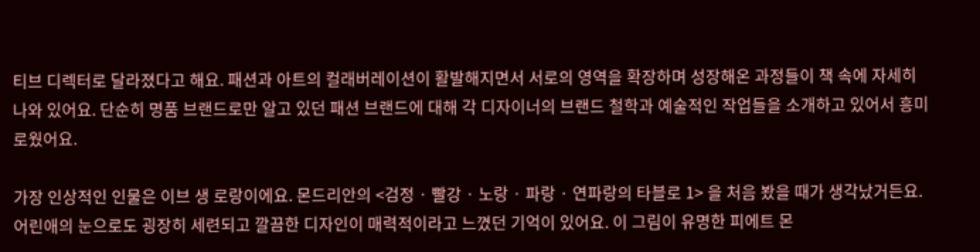티브 디렉터로 달라졌다고 해요. 패션과 아트의 컬래버레이션이 활발해지면서 서로의 영역을 확장하며 성장해온 과정들이 책 속에 자세히 나와 있어요. 단순히 명품 브랜드로만 알고 있던 패션 브랜드에 대해 각 디자이너의 브랜드 철학과 예술적인 작업들을 소개하고 있어서 흥미로웠어요.

가장 인상적인 인물은 이브 생 로랑이에요. 몬드리안의 <검정 · 빨강 · 노랑 · 파랑 · 연파랑의 타블로 1> 을 처음 봤을 때가 생각났거든요. 어린애의 눈으로도 굉장히 세련되고 깔끔한 디자인이 매력적이라고 느꼈던 기억이 있어요. 이 그림이 유명한 피에트 몬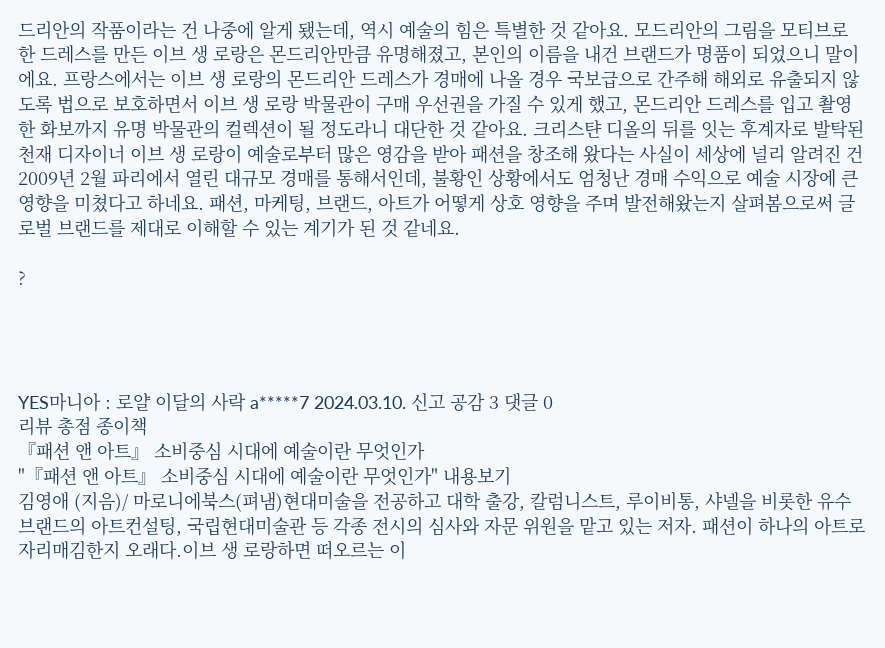드리안의 작품이라는 건 나중에 알게 됐는데, 역시 예술의 힘은 특별한 것 같아요. 모드리안의 그림을 모티브로 한 드레스를 만든 이브 생 로랑은 몬드리안만큼 유명해졌고, 본인의 이름을 내건 브랜드가 명품이 되었으니 말이에요. 프랑스에서는 이브 생 로랑의 몬드리안 드레스가 경매에 나올 경우 국보급으로 간주해 해외로 유출되지 않도록 법으로 보호하면서 이브 생 로랑 박물관이 구매 우선권을 가질 수 있게 했고, 몬드리안 드레스를 입고 촬영한 화보까지 유명 박물관의 컬렉션이 될 정도라니 대단한 것 같아요. 크리스탼 디올의 뒤를 잇는 후계자로 발탁된 천재 디자이너 이브 생 로랑이 예술로부터 많은 영감을 받아 패션을 창조해 왔다는 사실이 세상에 널리 알려진 건 2009년 2월 파리에서 열린 대규모 경매를 통해서인데, 불황인 상황에서도 엄청난 경매 수익으로 예술 시장에 큰 영향을 미쳤다고 하네요. 패션, 마케팅, 브랜드, 아트가 어떻게 상호 영향을 주며 발전해왔는지 살펴봄으로써 글로벌 브랜드를 제대로 이해할 수 있는 계기가 된 것 같네요.

?




YES마니아 : 로얄 이달의 사락 a*****7 2024.03.10. 신고 공감 3 댓글 0
리뷰 총점 종이책
『패션 앤 아트』 소비중심 시대에 예술이란 무엇인가
"『패션 앤 아트』 소비중심 시대에 예술이란 무엇인가" 내용보기
김영애 (지음)/ 마로니에북스(펴냄)현대미술을 전공하고 대학 출강, 칼럼니스트, 루이비통, 샤넬을 비롯한 유수 브랜드의 아트컨설팅, 국립현대미술관 등 각종 전시의 심사와 자문 위원을 맡고 있는 저자. 패션이 하나의 아트로 자리매김한지 오래다.이브 생 로랑하면 떠오르는 이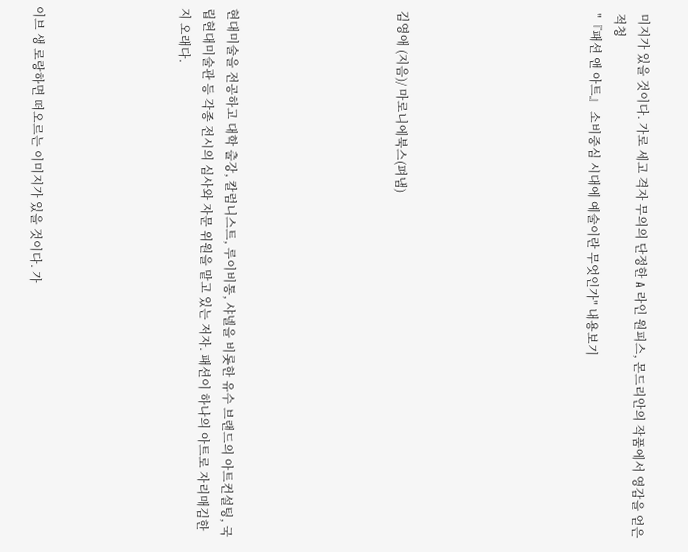미지가 있을 것이다. 가로 세고 격자 무의의 단정한 A 라인 원피스, 몬드리안의 작품에서 영감을 얻은 적청
"『패션 앤 아트』 소비중심 시대에 예술이란 무엇인가" 내용보기







김영애 (지음)/ 마로니에북스(펴냄)






현대미술을 전공하고 대학 출강, 칼럼니스트, 루이비통, 샤넬을 비롯한 유수 브랜드의 아트컨설팅, 국립현대미술관 등 각종 전시의 심사와 자문 위원을 맡고 있는 저자. 패션이 하나의 아트로 자리매김한지 오래다.





이브 생 로랑하면 떠오르는 이미지가 있을 것이다. 가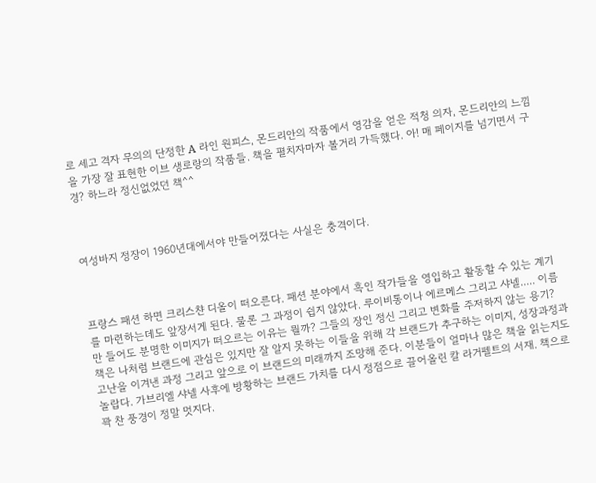로 세고 격자 무의의 단정한 A 라인 원피스, 몬드리안의 작품에서 영감을 얻은 적청 의자, 몬드리안의 느낌을 가장 잘 표현한 이브 생로랑의 작품들. 책을 펼치자마자 볼거리 가득했다. 아! 매 페이지를 넘기면서 구경? 하느라 정신없었던 책^^



여성바지 정장이 1960년대에서야 만들어졌다는 사실은 충격이다.



프랑스 패션 하면 크리스챤 디올이 떠오른다. 패션 분야에서 흑인 작가들을 영입하고 활동할 수 있는 계기를 마련하는데도 앞장서게 된다. 물론 그 과정이 쉽지 않았다. 루이비통이나 에르메스 그리고 샤넬..... 이름만 들어도 분명한 이미지가 떠오르는 이유는 뭘까? 그들의 장인 정신 그리고 변화를 주저하지 않는 용기? 책은 나처럼 브랜드에 관심은 있지만 잘 알지 못하는 이들을 위해 각 브랜드가 추구하는 이미지, 성장과정과 고난을 이겨낸 과정 그리고 앞으로 이 브랜드의 미래까지 조망해 준다. 이분들이 얼마나 많은 책을 읽는지도 놀랍다. 가브리엘 샤넬 사후에 방황하는 브랜드 가치를 다시 정점으로 끌어올린 칼 라거펠트의 서재. 책으로 꽉 찬 풍경이 정말 멋지다.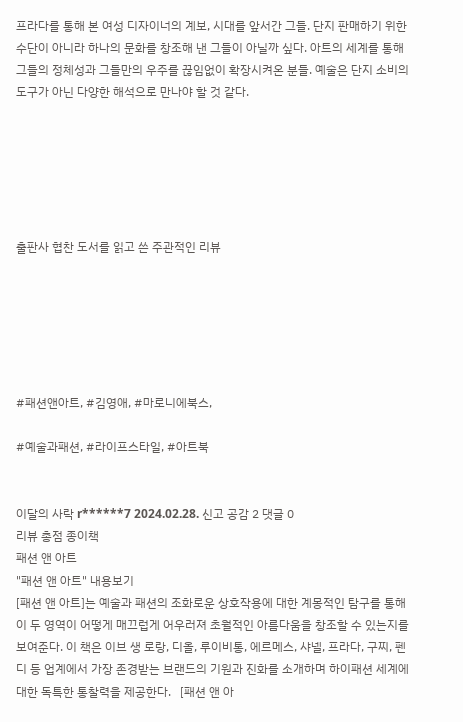프라다를 통해 본 여성 디자이너의 계보, 시대를 앞서간 그들. 단지 판매하기 위한 수단이 아니라 하나의 문화를 창조해 낸 그들이 아닐까 싶다. 아트의 세계를 통해 그들의 정체성과 그들만의 우주를 끊임없이 확장시켜온 분들. 예술은 단지 소비의 도구가 아닌 다양한 해석으로 만나야 할 것 같다.






출판사 협찬 도서를 읽고 쓴 주관적인 리뷰






#패션앤아트, #김영애, #마로니에북스,

#예술과패션, #라이프스타일, #아트북


이달의 사락 r******7 2024.02.28. 신고 공감 2 댓글 0
리뷰 총점 종이책
패션 앤 아트
"패션 앤 아트" 내용보기
[패션 앤 아트]는 예술과 패션의 조화로운 상호작용에 대한 계몽적인 탐구를 통해 이 두 영역이 어떻게 매끄럽게 어우러져 초월적인 아름다움을 창조할 수 있는지를 보여준다. 이 책은 이브 생 로랑, 디올, 루이비통, 에르메스, 샤넬, 프라다, 구찌, 펜디 등 업계에서 가장 존경받는 브랜드의 기원과 진화를 소개하며 하이패션 세계에 대한 독특한 통찰력을 제공한다.   [패션 앤 아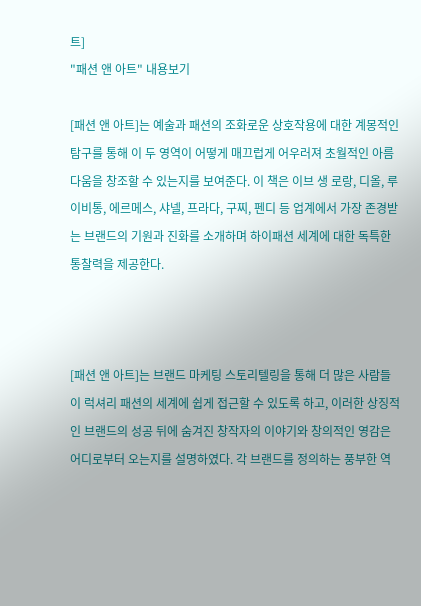트]
"패션 앤 아트" 내용보기

[패션 앤 아트]는 예술과 패션의 조화로운 상호작용에 대한 계몽적인 탐구를 통해 이 두 영역이 어떻게 매끄럽게 어우러져 초월적인 아름다움을 창조할 수 있는지를 보여준다. 이 책은 이브 생 로랑, 디올, 루이비통, 에르메스, 샤넬, 프라다, 구찌, 펜디 등 업계에서 가장 존경받는 브랜드의 기원과 진화를 소개하며 하이패션 세계에 대한 독특한 통찰력을 제공한다.



[패션 앤 아트]는 브랜드 마케팅 스토리텔링을 통해 더 많은 사람들이 럭셔리 패션의 세계에 쉽게 접근할 수 있도록 하고, 이러한 상징적인 브랜드의 성공 뒤에 숨겨진 창작자의 이야기와 창의적인 영감은 어디로부터 오는지를 설명하였다. 각 브랜드를 정의하는 풍부한 역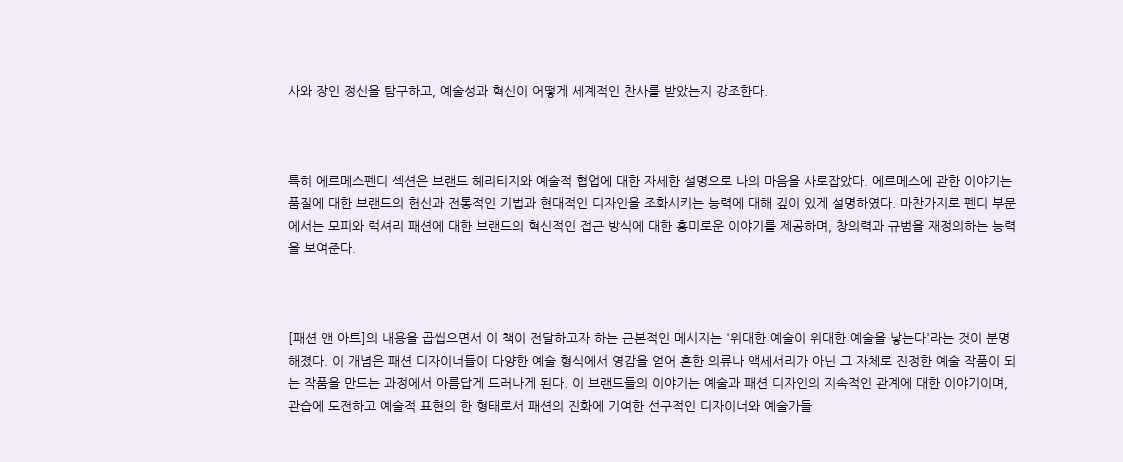사와 장인 정신을 탐구하고, 예술성과 혁신이 어떻게 세계적인 찬사를 받았는지 강조한다.



특히 에르메스펜디 섹션은 브랜드 헤리티지와 예술적 협업에 대한 자세한 설명으로 나의 마음을 사로잡았다. 에르메스에 관한 이야기는 품질에 대한 브랜드의 헌신과 전통적인 기법과 현대적인 디자인을 조화시키는 능력에 대해 깊이 있게 설명하였다. 마찬가지로 펜디 부문에서는 모피와 럭셔리 패션에 대한 브랜드의 혁신적인 접근 방식에 대한 흥미로운 이야기를 제공하며, 창의력과 규범을 재정의하는 능력을 보여준다.



[패션 앤 아트]의 내용을 곱씹으면서 이 책이 전달하고자 하는 근본적인 메시지는 '위대한 예술이 위대한 예술을 낳는다'라는 것이 분명해졌다. 이 개념은 패션 디자이너들이 다양한 예술 형식에서 영감을 얻어 흔한 의류나 액세서리가 아닌 그 자체로 진정한 예술 작품이 되는 작품을 만드는 과정에서 아름답게 드러나게 된다. 이 브랜드들의 이야기는 예술과 패션 디자인의 지속적인 관계에 대한 이야기이며, 관습에 도전하고 예술적 표현의 한 형태로서 패션의 진화에 기여한 선구적인 디자이너와 예술가들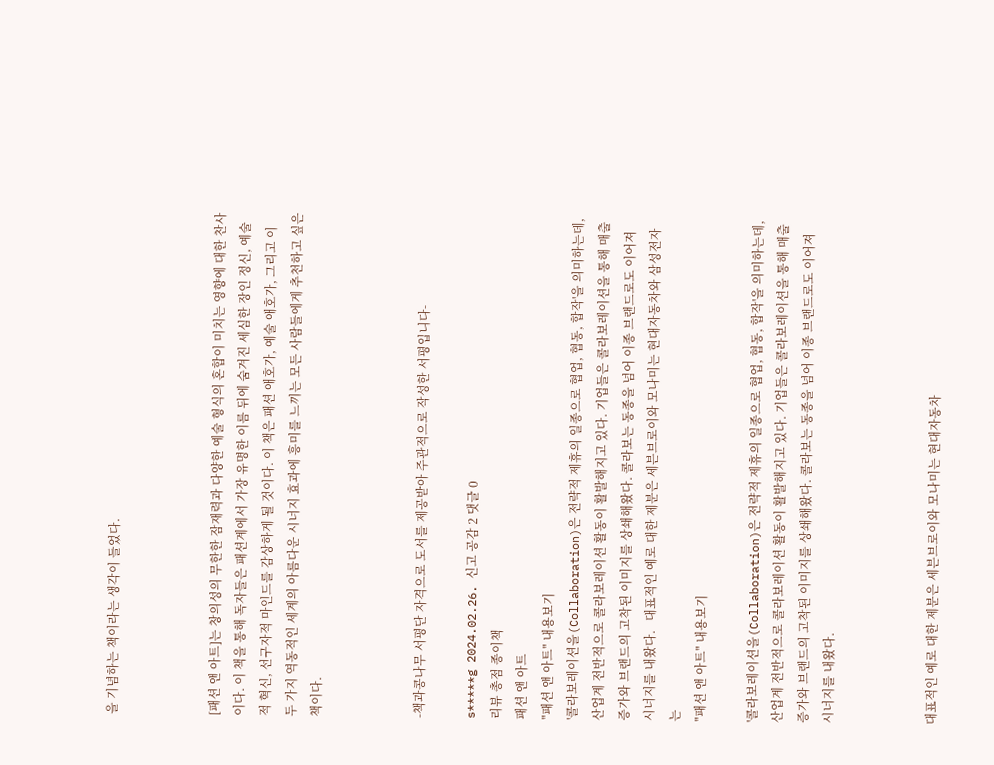을 기념하는 책이라는 생각이 들었다.



[패션 앤 아트]는 창의성의 무한한 잠재력과 다양한 예술 형식의 혼합이 미치는 영향에 대한 찬사이다. 이 책을 통해 독자들은 패션계에서 가장 유명한 이름 뒤에 숨겨진 세심한 장인 정신, 예술적 혁신, 선구자적 마인드를 감상하게 될 것이다. 이 책은 패션 애호가, 예술 애호가, 그리고 이 두 가지 역동적인 세계의 아름다운 시너지 효과에 흥미를 느끼는 모든 사람들에게 추천하고 싶은 책이다.



-책과콩나무 서평단 자격으로 도서를 제공받아 주관적으로 작성한 서평입니다-

s*****g 2024.02.26. 신고 공감 2 댓글 0
리뷰 총점 종이책
패션 앤 아트
"패션 앤 아트" 내용보기
'콜라보레이션을(Collaboration)은 전략적 제휴의 일종으로 협업, 협동, 합작'을 의미하는데, 산업계 전반적으로 콜라보레이션 활동이 활발해지고 있다. 기업들은 콜라보레이션을 통해 매출증가와 브랜드의 고착된 이미지를 상쇄해왔다. 콜라보는 동종을 넘어 이종 브랜드로도 이어져 시너지를 내왔다.   대표적인 예로 대한 제분은 세븐브로이와 모나미는 현대자동차와 삼성전자는
"패션 앤 아트" 내용보기

'콜라보레이션을(Collaboration)은 전략적 제휴의 일종으로 협업, 협동, 합작'을 의미하는데, 산업계 전반적으로 콜라보레이션 활동이 활발해지고 있다. 기업들은 콜라보레이션을 통해 매출증가와 브랜드의 고착된 이미지를 상쇄해왔다. 콜라보는 동종을 넘어 이종 브랜드로도 이어져 시너지를 내왔다.



대표적인 예로 대한 제분은 세븐브로이와 모나미는 현대자동차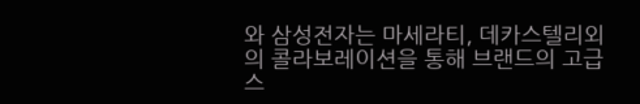와 삼성전자는 마세라티, 데카스텔리외의 콜라보레이션을 통해 브랜드의 고급스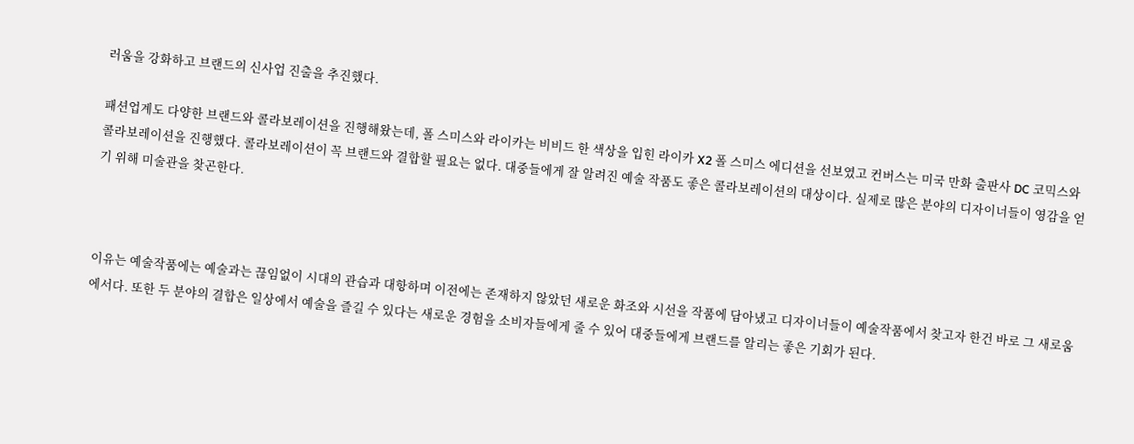러움을 강화하고 브랜드의 신사업 진출을 추진했다.

패션업계도 다양한 브랜드와 콜라보레이션을 진행해왔는데, 폴 스미스와 라이카는 비비드 한 색상을 입힌 라이카 X2 폴 스미스 에디션을 선보였고 컨버스는 미국 만화 출판사 DC 코믹스와 콜라보레이션을 진행했다. 콜라보레이션이 꼭 브랜드와 결합할 필요는 없다. 대중들에게 잘 알려진 예술 작품도 좋은 콜라보레이션의 대상이다. 실제로 많은 분야의 디자이너들이 영감을 얻기 위해 미술관을 찾곤한다.



이유는 예술작품에는 예술과는 끊임없이 시대의 관습과 대항하며 이전에는 존재하지 않았던 새로운 화조와 시선을 작품에 담아냈고 디자이너들이 예술작품에서 찾고자 한건 바로 그 새로움에서다. 또한 두 분야의 결합은 일상에서 예술을 즐길 수 있다는 새로운 경험을 소비자들에게 줄 수 있어 대중들에게 브랜드를 알리는 좋은 기회가 된다.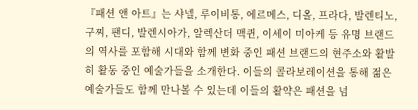『패션 앤 아트』는 샤넬, 루이비통, 에르메스, 디올, 프라다, 발렌티노, 구찌, 팬디, 발렌시아가, 알렉산더 맥퀸, 이세이 미아케 등 유명 브랜드의 역사를 포함해 시대와 함께 변화 중인 패션 브랜드의 현주소와 활발히 활동 중인 예술가들을 소개한다. 이들의 콜라보레이션을 통해 젊은 예술가들도 함께 만나볼 수 있는데 이들의 활약은 패션을 넘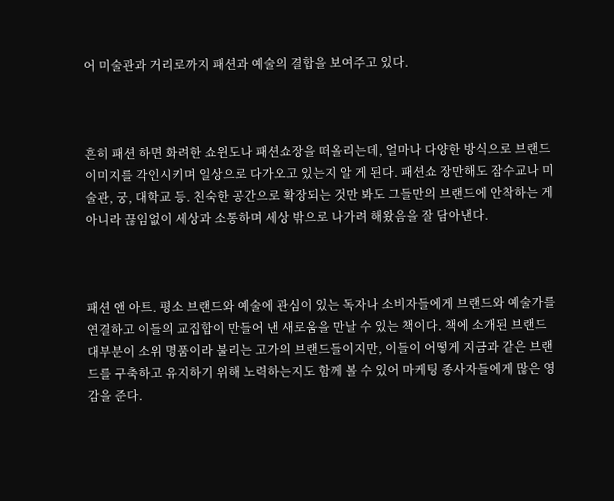어 미술관과 거리로까지 패션과 예술의 결합을 보여주고 있다.



흔히 패션 하면 화려한 쇼윈도나 패션쇼장을 떠올리는데, 얼마나 다양한 방식으로 브랜드 이미지를 각인시키며 일상으로 다가오고 있는지 알 게 된다. 패션쇼 장만해도 잠수교나 미술관, 궁, 대학교 등. 친숙한 공간으로 확장되는 것만 봐도 그들만의 브랜드에 안착하는 게 아니라 끊임없이 세상과 소통하며 세상 밖으로 나가려 해왔음을 잘 담아낸다.



패션 앤 아트. 평소 브랜드와 예술에 관심이 있는 독자나 소비자들에게 브랜드와 예술가를 연결하고 이들의 교집합이 만들어 낸 새로움을 만날 수 있는 책이다. 책에 소개된 브랜드 대부분이 소위 명품이라 불리는 고가의 브랜드들이지만, 이들이 어떻게 지금과 같은 브랜드를 구축하고 유지하기 위해 노력하는지도 함께 볼 수 있어 마케팅 종사자들에게 많은 영감을 준다.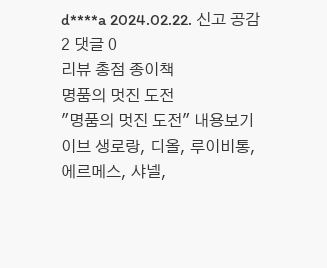d****a 2024.02.22. 신고 공감 2 댓글 0
리뷰 총점 종이책
명품의 멋진 도전
"명품의 멋진 도전" 내용보기
이브 생로랑, 디올, 루이비통, 에르메스, 샤넬,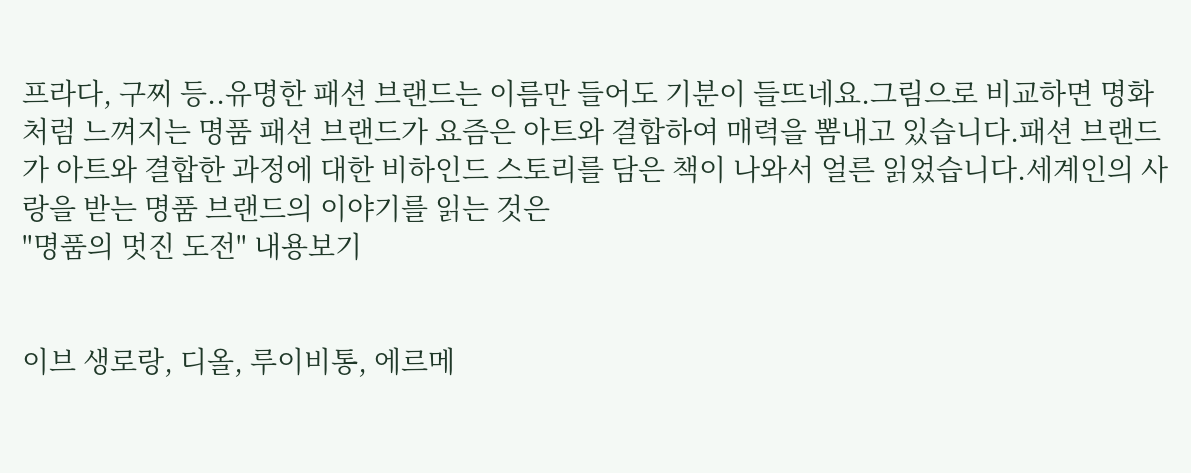프라다, 구찌 등..유명한 패션 브랜드는 이름만 들어도 기분이 들뜨네요.그림으로 비교하면 명화처럼 느껴지는 명품 패션 브랜드가 요즘은 아트와 결합하여 매력을 뽐내고 있습니다.패션 브랜드가 아트와 결합한 과정에 대한 비하인드 스토리를 담은 책이 나와서 얼른 읽었습니다.세계인의 사랑을 받는 명품 브랜드의 이야기를 읽는 것은
"명품의 멋진 도전" 내용보기


이브 생로랑, 디올, 루이비통, 에르메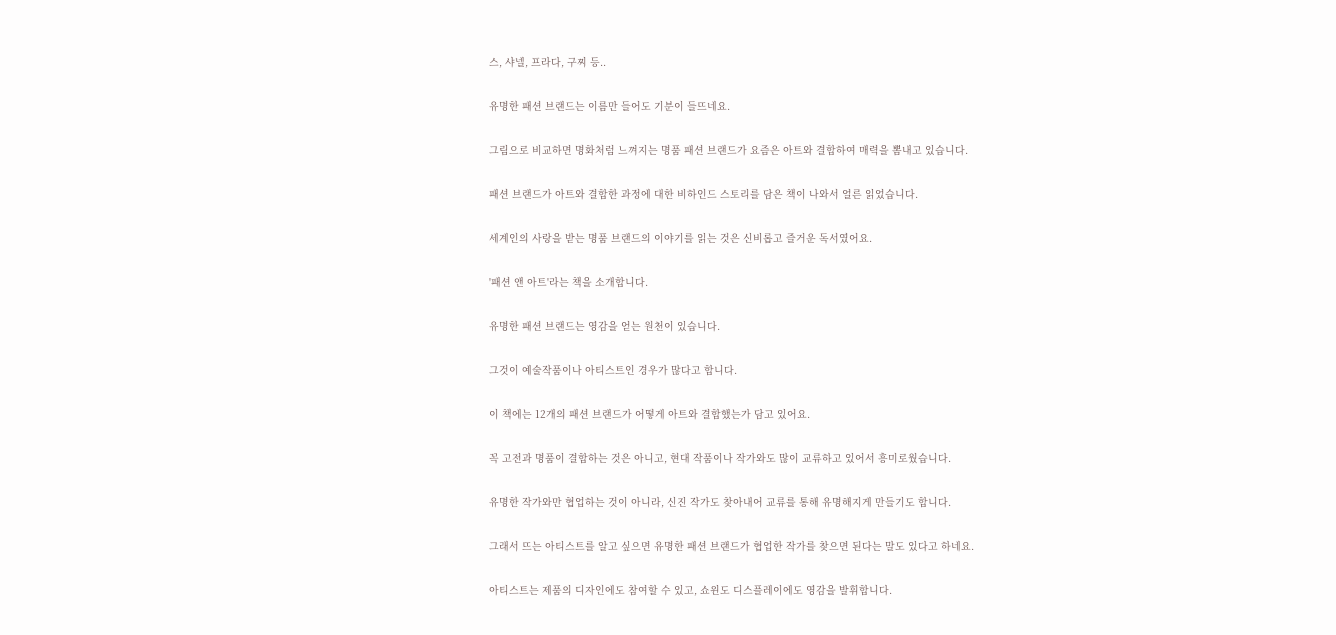스, 샤넬, 프라다, 구찌 등..

유명한 패션 브랜드는 이름만 들어도 기분이 들뜨네요.

그림으로 비교하면 명화처럼 느껴지는 명품 패션 브랜드가 요즘은 아트와 결합하여 매력을 뽐내고 있습니다.

패션 브랜드가 아트와 결합한 과정에 대한 비하인드 스토리를 담은 책이 나와서 얼른 읽었습니다.

세계인의 사랑을 받는 명품 브랜드의 이야기를 읽는 것은 신비롭고 즐거운 독서였어요.

'패션 앤 아트'라는 책을 소개합니다.

유명한 패션 브랜드는 영감을 얻는 원천이 있습니다.

그것이 예술작품이나 아티스트인 경우가 많다고 합니다.

이 책에는 12개의 패션 브랜드가 어떻게 아트와 결합했는가 담고 있어요.

꼭 고전과 명품이 결합하는 것은 아니고, 현대 작품이나 작가와도 많이 교류하고 있어서 흥미로웠습니다.

유명한 작가와만 협업하는 것이 아니라, 신진 작가도 찾아내어 교류를 통해 유명해지게 만들기도 합니다.

그래서 뜨는 아티스트를 알고 싶으면 유명한 패션 브랜드가 협업한 작가를 찾으면 된다는 말도 있다고 하네요.

아티스트는 제품의 디자인에도 참여할 수 있고, 쇼윈도 디스플레이에도 영감을 발휘합니다.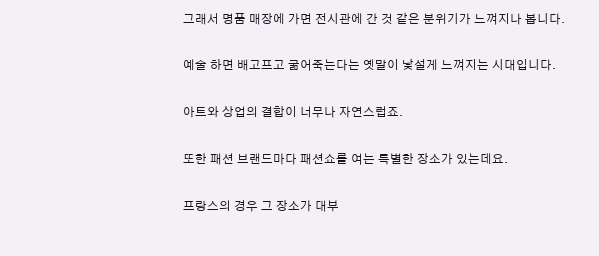그래서 명품 매장에 가면 전시관에 간 것 같은 분위기가 느껴지나 봅니다.

예술 하면 배고프고 굶어죽는다는 옛말이 낯설게 느껴지는 시대입니다.

아트와 상업의 결합이 너무나 자연스럽죠.

또한 패션 브랜드마다 패션쇼를 여는 특별한 장소가 있는데요.

프랑스의 경우 그 장소가 대부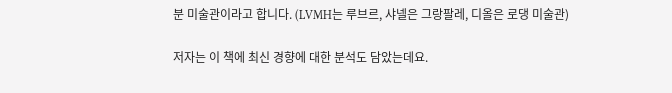분 미술관이라고 합니다. (LVMH는 루브르, 샤넬은 그랑팔레, 디올은 로댕 미술관)

저자는 이 책에 최신 경향에 대한 분석도 담았는데요.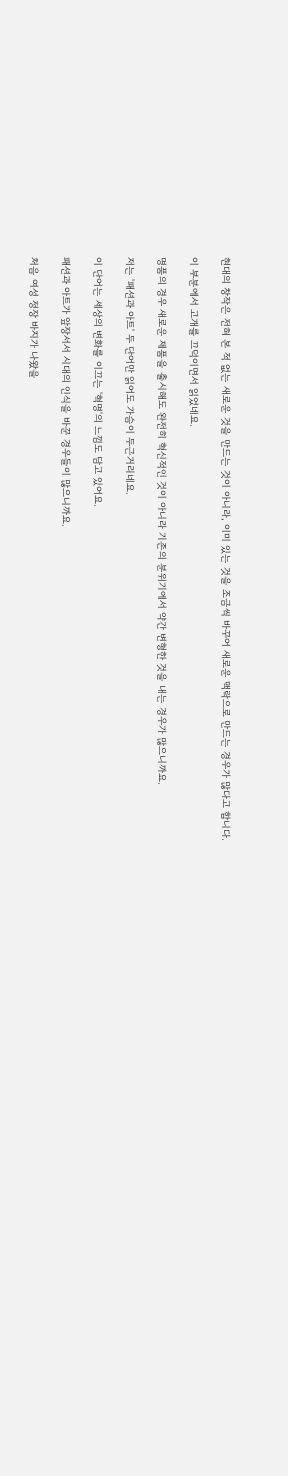현대의 창작은 전혀 본 적 없는 새로운 것을 만드는 것이 아니라, 이미 있는 것을 조금씩 바꾸어 새로운 맥락으로 만드는 경우가 많다고 합니다.

이 부분에서 고개를 끄덕이면서 읽었네요.

명품의 경우 새로운 제품을 출시해도 완전히 혁신적인 것이 아니라 기존의 분위기에서 약간 변형한 것을 내는 경우가 많으니까요.

저는 '패션과 아트' 두 단어만 읽어도 가슴이 두근거리네요.

이 단어는 세상의 변화를 이끄는 '혁명'의 느낌도 담고 있어요.

패션과 아트가 앞장서서 시대의 인식을 바꾼 경우들이 많으니까요.

처음 여성 정장 바지가 나왔을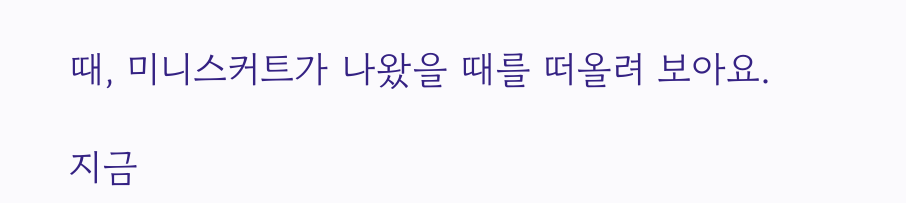때, 미니스커트가 나왔을 때를 떠올려 보아요.

지금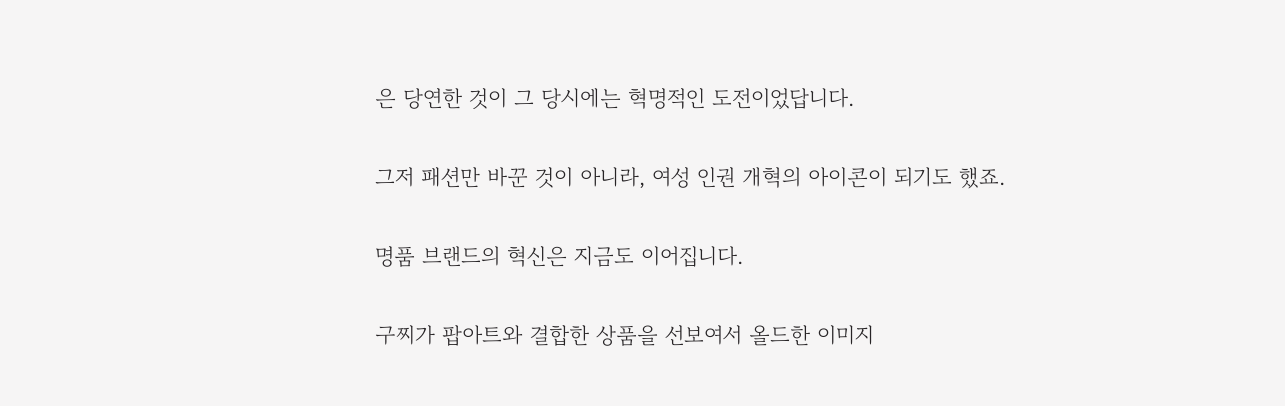은 당연한 것이 그 당시에는 혁명적인 도전이었답니다.

그저 패션만 바꾼 것이 아니라, 여성 인권 개혁의 아이콘이 되기도 했죠.

명품 브랜드의 혁신은 지금도 이어집니다.

구찌가 팝아트와 결합한 상품을 선보여서 올드한 이미지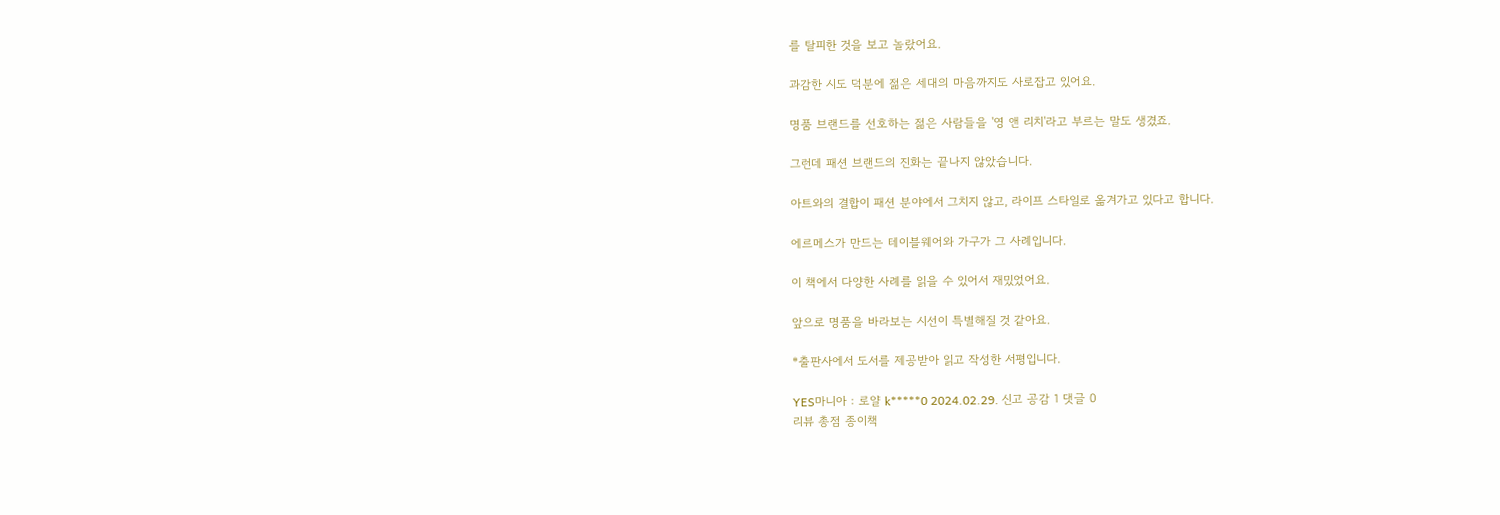를 탈피한 것을 보고 놀랐어요.

과감한 시도 덕분에 젊은 세대의 마음까지도 사로잡고 있어요.

명품 브랜드를 선호하는 젊은 사람들을 '영 앤 리치'라고 부르는 말도 생겼죠.

그런데 패션 브랜드의 진화는 끝나지 않았습니다.

아트와의 결합이 패션 분야에서 그치지 않고, 라이프 스타일로 옮겨가고 있다고 합니다.

에르메스가 만드는 테이블웨어와 가구가 그 사례입니다.

이 책에서 다양한 사례를 읽을 수 있어서 재밌었어요.

앞으로 명품을 바라보는 시선이 특별해질 것 같아요.

*출판사에서 도서를 제공받아 읽고 작성한 서평입니다.

YES마니아 : 로얄 k*****0 2024.02.29. 신고 공감 1 댓글 0
리뷰 총점 종이책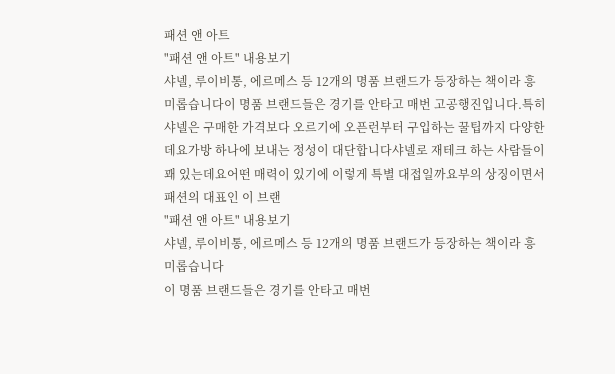패션 앤 아트
"패션 앤 아트" 내용보기
샤넬, 루이비통, 에르메스 등 12개의 명품 브랜드가 등장하는 책이라 흥미롭습니다이 명품 브랜드들은 경기를 안타고 매번 고공행진입니다.특히 샤넬은 구매한 가격보다 오르기에 오픈런부터 구입하는 꿀팁까지 다양한데요가방 하나에 보내는 정성이 대단합니다샤넬로 재테크 하는 사람들이 꽤 있는데요어떤 매력이 있기에 이렇게 특별 대접일까요부의 상징이면서 패션의 대표인 이 브랜
"패션 앤 아트" 내용보기
샤넬, 루이비통, 에르메스 등 12개의 명품 브랜드가 등장하는 책이라 흥미롭습니다
이 명품 브랜드들은 경기를 안타고 매번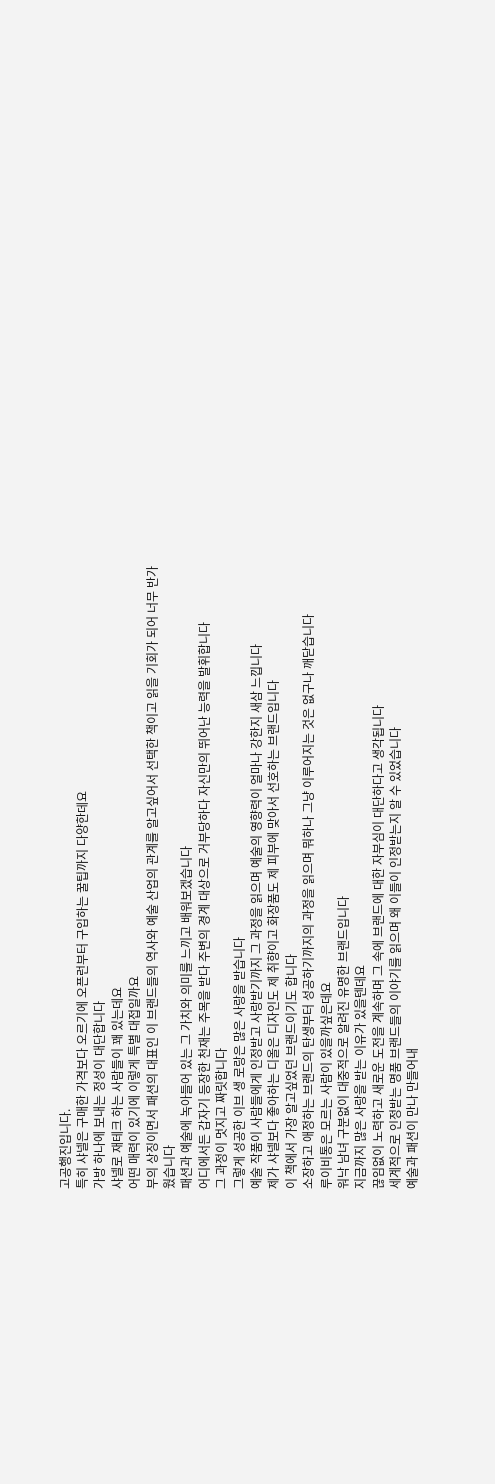고공행진입니다.
특히 샤넬은 구매한 가격보다 오르기에 오픈런부터 구입하는 꿀팁까지 다양한데요
가방 하나에 보내는 정성이 대단합니다
샤넬로 재테크 하는 사람들이 꽤 있는데요
어떤 매력이 있기에 이렇게 특별 대접일까요
부의 상징이면서 패션의 대표인 이 브랜드들의 역사와 예술 산업의 관계를 알고싶어서 선택한 책이고 읽을 기회가 되어 너무 반가웠습니다
패션과 예술에 녹아들어 있는 그 가치와 의미를 느끼고 배워보겠습니다
어디에서든 갑자기 등장한 천재는 주목을 받다 주변의 경계 대상으로 거부당하다 자신만의 뛰어난 능력을 발휘합니다
그 과정이 멋지고 짜릿합니다
그렇게 성공한 이브 생 로랑은 많은 사랑을 받습니다
예술 작품이 사람들에게 인정받고 사랑받기까지 그 과정을 읽으며 예술의 영향력이 얼마나 강한지 새삼 느낍니다
제가 샤넬보다 좋아하는 디올은 디자인도 제 취향이고 화장품도 제 피부에 맞아서 선호하는 브랜드입니다
이 책에서 가장 알고싶었던 브랜드이기도 합니다
소장하고 애정하는 브랜드의 탄생부터 성공하기까지의 과정을 읽으며 뭐하나 그냥 이루어지는 것은 없구나 깨닫습니다
루이비통은 모르는 사람이 있을까싶은데요
워낙 남녀 구분없이 대중적으로 알려진 유명한 브랜드입니다
지금까지 많은 사랑을 받는 이유가 있을텐데요
끊임없이 노력하고 새로운 도전을 계속하며 그 속에 브랜드에 대한 자부심이 대단하다고 생각됩니다
세계적으로 인정받는 명품 브랜드들의 이야기를 읽으며 왜 이들이 인정받는지 알 수 있었습니다
예술과 패션이 만나 만들어내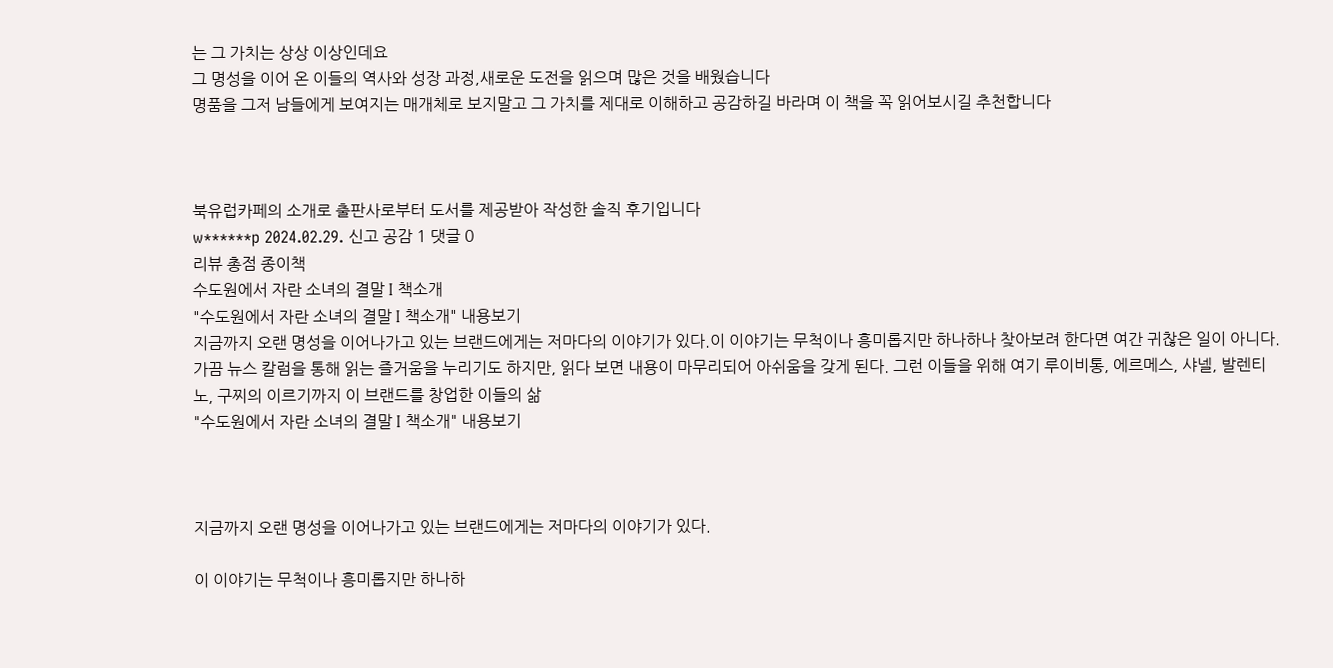는 그 가치는 상상 이상인데요
그 명성을 이어 온 이들의 역사와 성장 과정,새로운 도전을 읽으며 많은 것을 배웠습니다
명품을 그저 남들에게 보여지는 매개체로 보지말고 그 가치를 제대로 이해하고 공감하길 바라며 이 책을 꼭 읽어보시길 추천합니다



북유럽카페의 소개로 출판사로부터 도서를 제공받아 작성한 솔직 후기입니다
w******p 2024.02.29. 신고 공감 1 댓글 0
리뷰 총점 종이책
수도원에서 자란 소녀의 결말 I 책소개
"수도원에서 자란 소녀의 결말 I 책소개" 내용보기
지금까지 오랜 명성을 이어나가고 있는 브랜드에게는 저마다의 이야기가 있다.이 이야기는 무척이나 흥미롭지만 하나하나 찾아보려 한다면 여간 귀찮은 일이 아니다. 가끔 뉴스 칼럼을 통해 읽는 즐거움을 누리기도 하지만, 읽다 보면 내용이 마무리되어 아쉬움을 갖게 된다. 그런 이들을 위해 여기 루이비통, 에르메스, 샤넬, 발렌티노, 구찌의 이르기까지 이 브랜드를 창업한 이들의 삶
"수도원에서 자란 소녀의 결말 I 책소개" 내용보기



지금까지 오랜 명성을 이어나가고 있는 브랜드에게는 저마다의 이야기가 있다.

이 이야기는 무척이나 흥미롭지만 하나하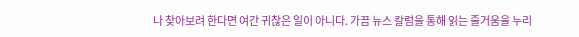나 찾아보려 한다면 여간 귀찮은 일이 아니다. 가끔 뉴스 칼럼을 통해 읽는 즐거움을 누리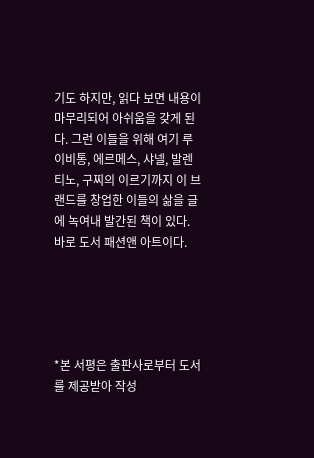기도 하지만, 읽다 보면 내용이 마무리되어 아쉬움을 갖게 된다. 그런 이들을 위해 여기 루이비통, 에르메스, 샤넬, 발렌티노, 구찌의 이르기까지 이 브랜드를 창업한 이들의 삶을 글에 녹여내 발간된 책이 있다. 바로 도서 패션앤 아트이다.





*본 서평은 출판사로부터 도서를 제공받아 작성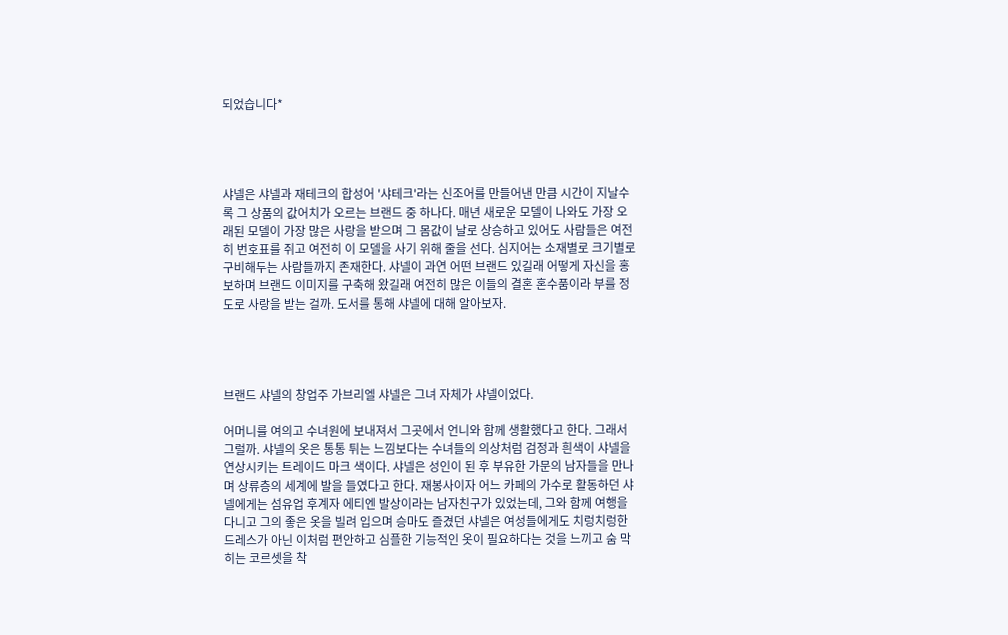되었습니다*




샤넬은 샤넬과 재테크의 합성어 '샤테크'라는 신조어를 만들어낸 만큼 시간이 지날수록 그 상품의 값어치가 오르는 브랜드 중 하나다. 매년 새로운 모델이 나와도 가장 오래된 모델이 가장 많은 사랑을 받으며 그 몸값이 날로 상승하고 있어도 사람들은 여전히 번호표를 쥐고 여전히 이 모델을 사기 위해 줄을 선다. 심지어는 소재별로 크기별로 구비해두는 사람들까지 존재한다. 샤넬이 과연 어떤 브랜드 있길래 어떻게 자신을 홍보하며 브랜드 이미지를 구축해 왔길래 여전히 많은 이들의 결혼 혼수품이라 부를 정도로 사랑을 받는 걸까. 도서를 통해 샤넬에 대해 알아보자.




브랜드 샤넬의 창업주 가브리엘 샤넬은 그녀 자체가 샤넬이었다.

어머니를 여의고 수녀원에 보내져서 그곳에서 언니와 함께 생활했다고 한다. 그래서 그럴까. 샤넬의 옷은 통통 튀는 느낌보다는 수녀들의 의상처럼 검정과 흰색이 샤넬을 연상시키는 트레이드 마크 색이다. 샤넬은 성인이 된 후 부유한 가문의 남자들을 만나며 상류층의 세계에 발을 들였다고 한다. 재봉사이자 어느 카페의 가수로 활동하던 샤넬에게는 섬유업 후계자 에티엔 발상이라는 남자친구가 있었는데, 그와 함께 여행을 다니고 그의 좋은 옷을 빌려 입으며 승마도 즐겼던 샤넬은 여성들에게도 치렁치렁한 드레스가 아닌 이처럼 편안하고 심플한 기능적인 옷이 필요하다는 것을 느끼고 숨 막히는 코르셋을 착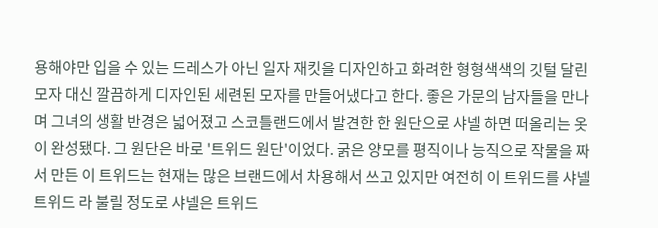용해야만 입을 수 있는 드레스가 아닌 일자 재킷을 디자인하고 화려한 형형색색의 깃털 달린 모자 대신 깔끔하게 디자인된 세련된 모자를 만들어냈다고 한다. 좋은 가문의 남자들을 만나며 그녀의 생활 반경은 넓어졌고 스코틀랜드에서 발견한 한 원단으로 샤넬 하면 떠올리는 옷이 완성됐다. 그 원단은 바로 '트위드 원단'이었다. 굵은 양모를 평직이나 능직으로 작물을 짜서 만든 이 트위드는 현재는 많은 브랜드에서 차용해서 쓰고 있지만 여전히 이 트위드를 샤넬 트위드 라 불릴 정도로 샤넬은 트위드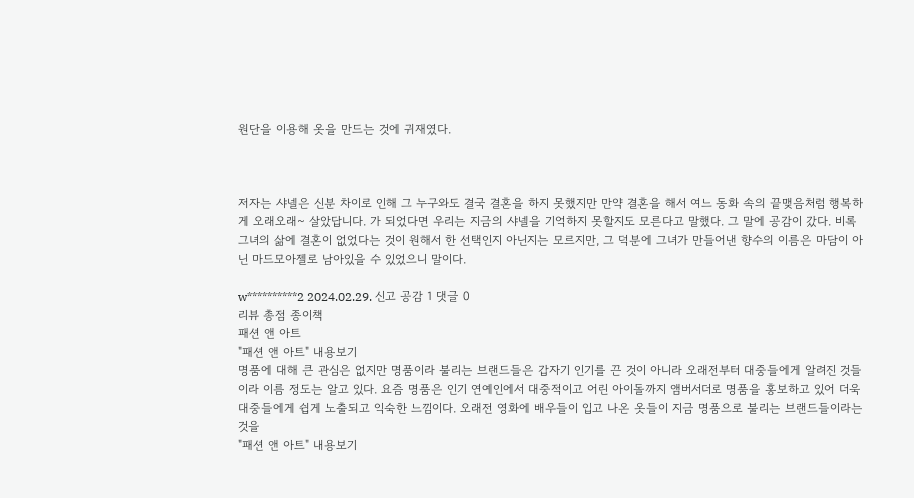원단을 이용해 옷을 만드는 것에 귀재였다.



저자는 샤넬은 신분 차이로 인해 그 누구와도 결국 결혼을 하지 못했지만 만약 결혼을 해서 여느 동화 속의 끝맺음처럼 행복하게 오래오래~ 살았답니다. 가 되었다면 우리는 지금의 샤넬을 기억하지 못할지도 모른다고 말했다. 그 말에 공감이 갔다. 비록 그녀의 삶에 결혼이 없었다는 것이 원해서 한 선택인지 아닌지는 모르지만, 그 덕분에 그녀가 만들어낸 향수의 이름은 마담이 아닌 마드모아젤로 남아있을 수 있었으니 말이다.

w**********2 2024.02.29. 신고 공감 1 댓글 0
리뷰 총점 종이책
패션 앤 아트
"패션 앤 아트" 내용보기
명품에 대해 큰 관심은 없지만 명품이라 불리는 브랜드들은 갑자기 인기를 끈 것이 아니라 오래전부터 대중들에게 알려진 것들이라 이름 정도는 알고 있다. 요즘 명품은 인기 연예인에서 대중적이고 어린 아이돌까지 앰버서더로 명품을 홍보하고 있어 더욱 대중들에게 쉽게 노출되고 익숙한 느낌이다. 오래전 영화에 배우들이 입고 나온 옷들이 지금 명품으로 불리는 브랜드들이라는 것을
"패션 앤 아트" 내용보기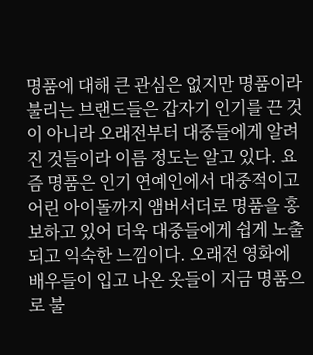명품에 대해 큰 관심은 없지만 명품이라 불리는 브랜드들은 갑자기 인기를 끈 것이 아니라 오래전부터 대중들에게 알려진 것들이라 이름 정도는 알고 있다. 요즘 명품은 인기 연예인에서 대중적이고 어린 아이돌까지 앰버서더로 명품을 홍보하고 있어 더욱 대중들에게 쉽게 노출되고 익숙한 느낌이다. 오래전 영화에 배우들이 입고 나온 옷들이 지금 명품으로 불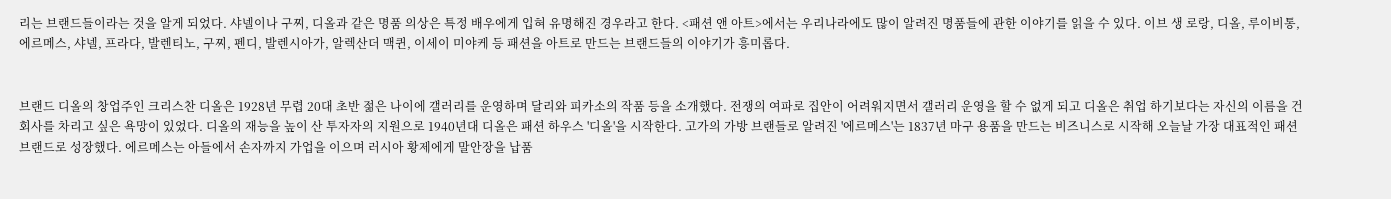리는 브랜드들이라는 것을 알게 되었다. 샤넬이나 구찌, 디올과 같은 명품 의상은 특정 배우에게 입혀 유명해진 경우라고 한다. <패션 앤 아트>에서는 우리나라에도 많이 알려진 명품들에 관한 이야기를 읽을 수 있다. 이브 생 로랑, 디올, 루이비통, 에르메스, 샤넬, 프라다, 발렌티노, 구찌, 펜디, 발렌시아가, 알렉산더 맥퀸, 이세이 미야케 등 패션을 아트로 만드는 브랜드들의 이야기가 흥미롭다.


브랜드 디올의 창업주인 크리스찬 디올은 1928년 무렵 20대 초반 젊은 나이에 갤러리를 운영하며 달리와 피카소의 작품 등을 소개했다. 전쟁의 여파로 집안이 어려워지면서 갤러리 운영을 할 수 없게 되고 디올은 취업 하기보다는 자신의 이름을 건 회사를 차리고 싶은 욕망이 있었다. 디올의 재능을 높이 산 투자자의 지원으로 1940년대 디올은 패션 하우스 '디올'을 시작한다. 고가의 가방 브랜들로 알려진 '에르메스'는 1837년 마구 용품을 만드는 비즈니스로 시작해 오늘날 가장 대표적인 패션 브랜드로 성장했다. 에르메스는 아들에서 손자까지 가업을 이으며 러시아 황제에게 말안장을 납품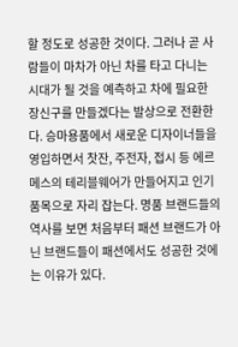할 정도로 성공한 것이다. 그러나 곧 사람들이 마차가 아닌 차를 타고 다니는 시대가 될 것을 예측하고 차에 필요한 장신구를 만들겠다는 발상으로 전환한다. 승마용품에서 새로운 디자이너들을 영입하면서 찻잔, 주전자, 접시 등 에르메스의 테리블웨어가 만들어지고 인기 품목으로 자리 잡는다. 명품 브랜드들의 역사를 보면 처음부터 패션 브랜드가 아닌 브랜드들이 패션에서도 성공한 것에는 이유가 있다.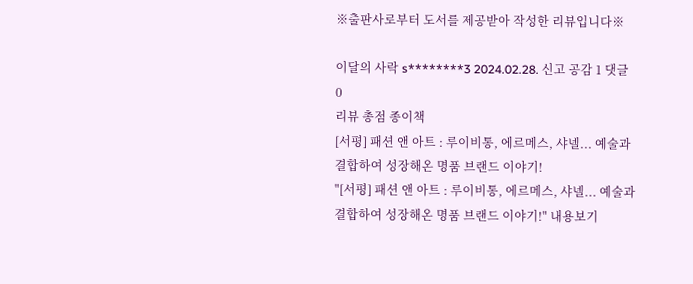※출판사로부터 도서를 제공받아 작성한 리뷰입니다※

이달의 사락 s********3 2024.02.28. 신고 공감 1 댓글 0
리뷰 총점 종이책
[서평] 패션 앤 아트 : 루이비통, 에르메스, 샤넬... 예술과 결합하여 성장해온 명품 브랜드 이야기!
"[서평] 패션 앤 아트 : 루이비통, 에르메스, 샤넬... 예술과 결합하여 성장해온 명품 브랜드 이야기!" 내용보기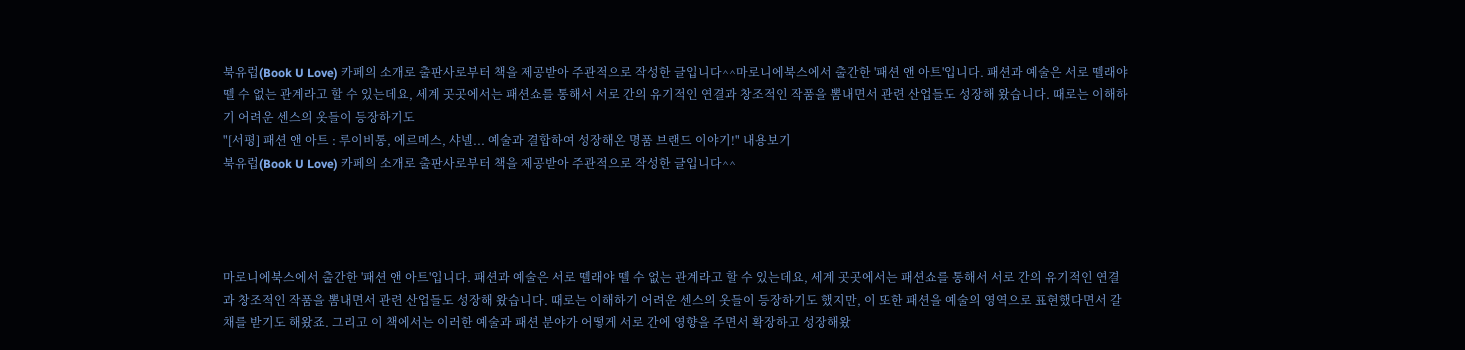북유럽(Book U Love) 카페의 소개로 출판사로부터 책을 제공받아 주관적으로 작성한 글입니다^^마로니에북스에서 출간한 '패션 앤 아트'입니다. 패션과 예술은 서로 뗄래야 뗄 수 없는 관계라고 할 수 있는데요, 세계 곳곳에서는 패션쇼를 통해서 서로 간의 유기적인 연결과 창조적인 작품을 뽐내면서 관련 산업들도 성장해 왔습니다. 때로는 이해하기 어려운 센스의 옷들이 등장하기도
"[서평] 패션 앤 아트 : 루이비통, 에르메스, 샤넬... 예술과 결합하여 성장해온 명품 브랜드 이야기!" 내용보기
북유럽(Book U Love) 카페의 소개로 출판사로부터 책을 제공받아 주관적으로 작성한 글입니다^^




마로니에북스에서 출간한 '패션 앤 아트'입니다. 패션과 예술은 서로 뗄래야 뗄 수 없는 관계라고 할 수 있는데요, 세계 곳곳에서는 패션쇼를 통해서 서로 간의 유기적인 연결과 창조적인 작품을 뽐내면서 관련 산업들도 성장해 왔습니다. 때로는 이해하기 어려운 센스의 옷들이 등장하기도 했지만, 이 또한 패션을 예술의 영역으로 표현했다면서 갈채를 받기도 해왔죠. 그리고 이 책에서는 이러한 예술과 패션 분야가 어떻게 서로 간에 영향을 주면서 확장하고 성장해왔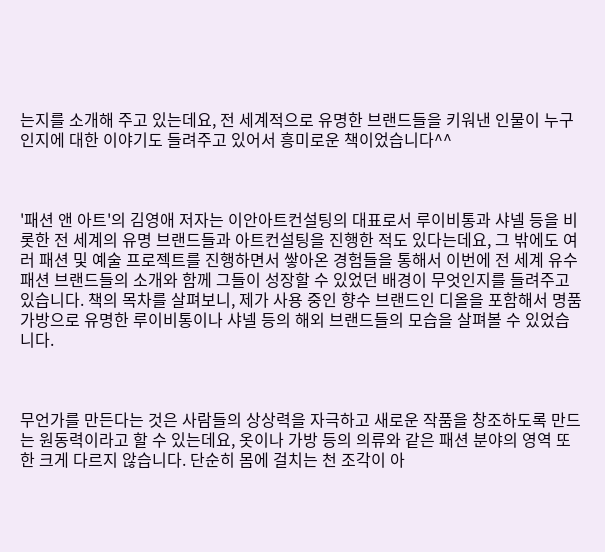는지를 소개해 주고 있는데요, 전 세계적으로 유명한 브랜드들을 키워낸 인물이 누구인지에 대한 이야기도 들려주고 있어서 흥미로운 책이었습니다^^



'패션 앤 아트'의 김영애 저자는 이안아트컨설팅의 대표로서 루이비통과 샤넬 등을 비롯한 전 세계의 유명 브랜드들과 아트컨설팅을 진행한 적도 있다는데요, 그 밖에도 여러 패션 및 예술 프로젝트를 진행하면서 쌓아온 경험들을 통해서 이번에 전 세계 유수 패션 브랜드들의 소개와 함께 그들이 성장할 수 있었던 배경이 무엇인지를 들려주고 있습니다. 책의 목차를 살펴보니, 제가 사용 중인 향수 브랜드인 디올을 포함해서 명품 가방으로 유명한 루이비통이나 샤넬 등의 해외 브랜드들의 모습을 살펴볼 수 있었습니다.



무언가를 만든다는 것은 사람들의 상상력을 자극하고 새로운 작품을 창조하도록 만드는 원동력이라고 할 수 있는데요, 옷이나 가방 등의 의류와 같은 패션 분야의 영역 또한 크게 다르지 않습니다. 단순히 몸에 걸치는 천 조각이 아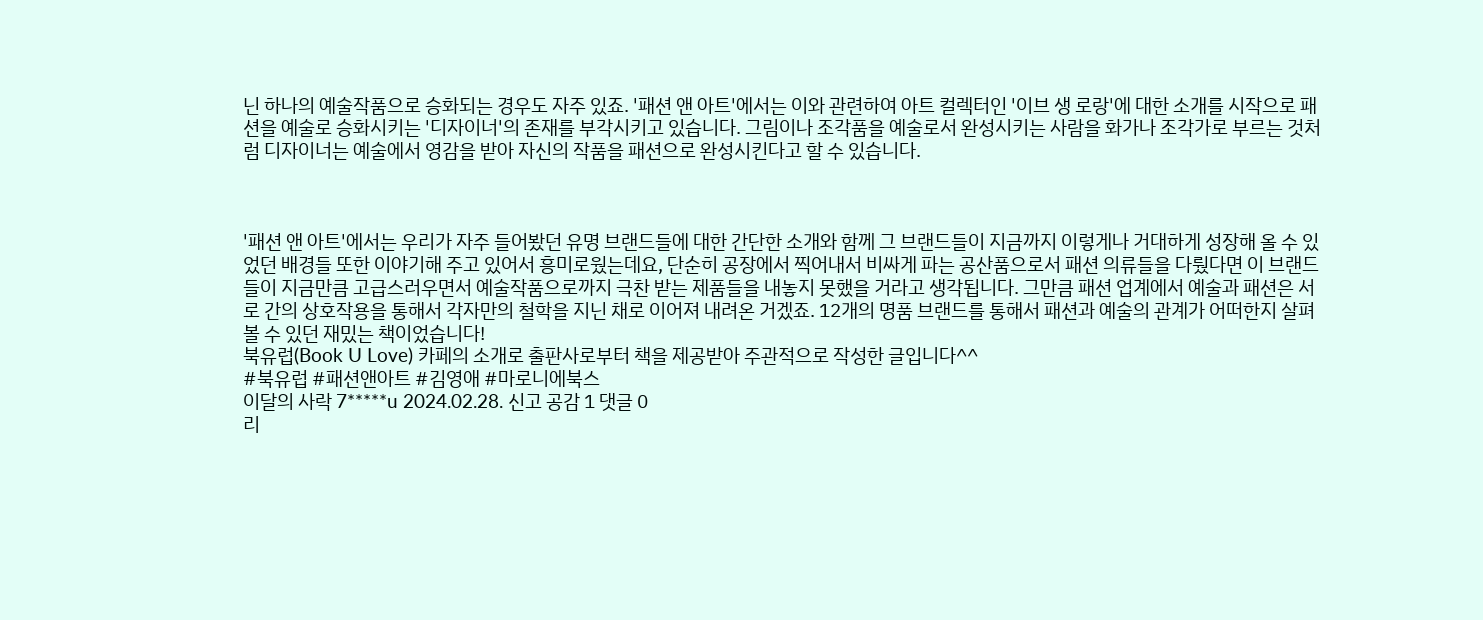닌 하나의 예술작품으로 승화되는 경우도 자주 있죠. '패션 앤 아트'에서는 이와 관련하여 아트 컬렉터인 '이브 생 로랑'에 대한 소개를 시작으로 패션을 예술로 승화시키는 '디자이너'의 존재를 부각시키고 있습니다. 그림이나 조각품을 예술로서 완성시키는 사람을 화가나 조각가로 부르는 것처럼 디자이너는 예술에서 영감을 받아 자신의 작품을 패션으로 완성시킨다고 할 수 있습니다.



'패션 앤 아트'에서는 우리가 자주 들어봤던 유명 브랜드들에 대한 간단한 소개와 함께 그 브랜드들이 지금까지 이렇게나 거대하게 성장해 올 수 있었던 배경들 또한 이야기해 주고 있어서 흥미로웠는데요, 단순히 공장에서 찍어내서 비싸게 파는 공산품으로서 패션 의류들을 다뤘다면 이 브랜드들이 지금만큼 고급스러우면서 예술작품으로까지 극찬 받는 제품들을 내놓지 못했을 거라고 생각됩니다. 그만큼 패션 업계에서 예술과 패션은 서로 간의 상호작용을 통해서 각자만의 철학을 지닌 채로 이어져 내려온 거겠죠. 12개의 명품 브랜드를 통해서 패션과 예술의 관계가 어떠한지 살펴볼 수 있던 재밌는 책이었습니다!
북유럽(Book U Love) 카페의 소개로 출판사로부터 책을 제공받아 주관적으로 작성한 글입니다^^
#북유럽 #패션앤아트 #김영애 #마로니에북스
이달의 사락 7*****u 2024.02.28. 신고 공감 1 댓글 0
리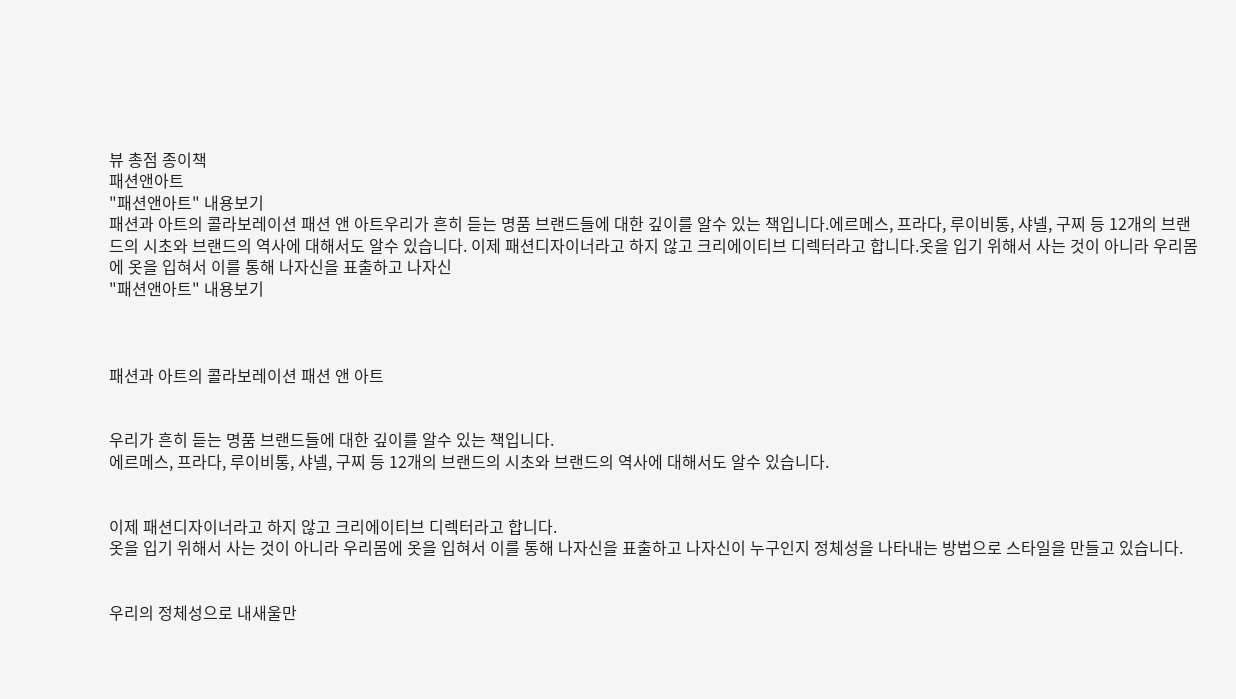뷰 총점 종이책
패션앤아트
"패션앤아트" 내용보기
패션과 아트의 콜라보레이션 패션 앤 아트우리가 흔히 듣는 명품 브랜드들에 대한 깊이를 알수 있는 책입니다.에르메스, 프라다, 루이비통, 샤넬, 구찌 등 12개의 브랜드의 시초와 브랜드의 역사에 대해서도 알수 있습니다. 이제 패션디자이너라고 하지 않고 크리에이티브 디렉터라고 합니다.옷을 입기 위해서 사는 것이 아니라 우리몸에 옷을 입혀서 이를 통해 나자신을 표출하고 나자신
"패션앤아트" 내용보기



패션과 아트의 콜라보레이션 패션 앤 아트


우리가 흔히 듣는 명품 브랜드들에 대한 깊이를 알수 있는 책입니다.
에르메스, 프라다, 루이비통, 샤넬, 구찌 등 12개의 브랜드의 시초와 브랜드의 역사에 대해서도 알수 있습니다.


이제 패션디자이너라고 하지 않고 크리에이티브 디렉터라고 합니다.
옷을 입기 위해서 사는 것이 아니라 우리몸에 옷을 입혀서 이를 통해 나자신을 표출하고 나자신이 누구인지 정체성을 나타내는 방법으로 스타일을 만들고 있습니다.


우리의 정체성으로 내새울만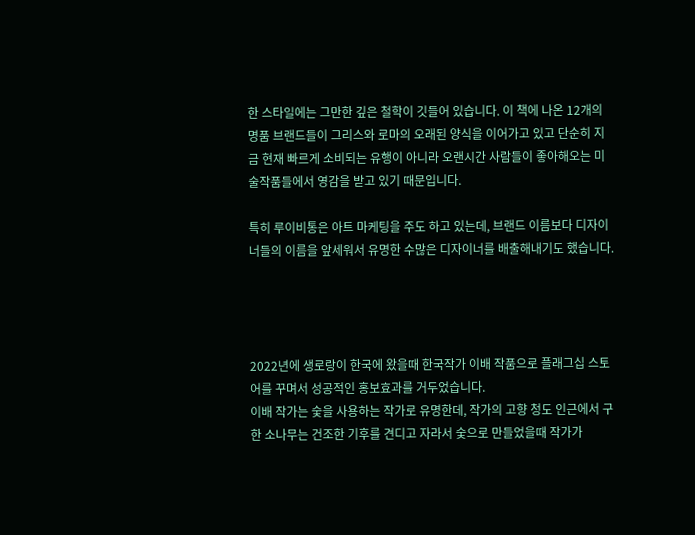한 스타일에는 그만한 깊은 철학이 깃들어 있습니다. 이 책에 나온 12개의 명품 브랜드들이 그리스와 로마의 오래된 양식을 이어가고 있고 단순히 지금 현재 빠르게 소비되는 유행이 아니라 오랜시간 사람들이 좋아해오는 미술작품들에서 영감을 받고 있기 때문입니다.

특히 루이비통은 아트 마케팅을 주도 하고 있는데, 브랜드 이름보다 디자이너들의 이름을 앞세워서 유명한 수많은 디자이너를 배출해내기도 했습니다.




2022년에 생로랑이 한국에 왔을때 한국작가 이배 작품으로 플래그십 스토어를 꾸며서 성공적인 홍보효과를 거두었습니다.
이배 작가는 숯을 사용하는 작가로 유명한데, 작가의 고향 청도 인근에서 구한 소나무는 건조한 기후를 견디고 자라서 숯으로 만들었을때 작가가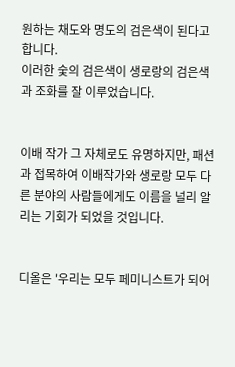원하는 채도와 명도의 검은색이 된다고 합니다.
이러한 숯의 검은색이 생로랑의 검은색과 조화를 잘 이루었습니다.


이배 작가 그 자체로도 유명하지만, 패션과 접목하여 이배작가와 생로랑 모두 다른 분야의 사람들에게도 이름을 널리 알리는 기회가 되었을 것입니다.


디올은 '우리는 모두 페미니스트가 되어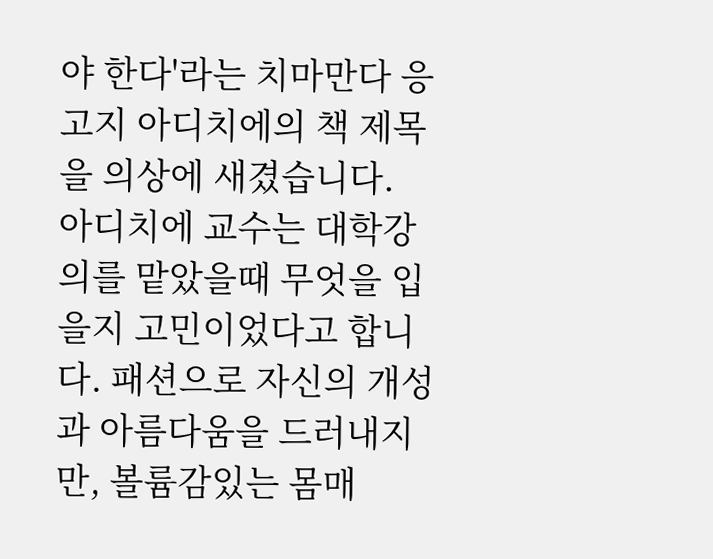야 한다'라는 치마만다 응고지 아디치에의 책 제목을 의상에 새겼습니다.
아디치에 교수는 대학강의를 맡았을때 무엇을 입을지 고민이었다고 합니다. 패션으로 자신의 개성과 아름다움을 드러내지만, 볼륨감있는 몸매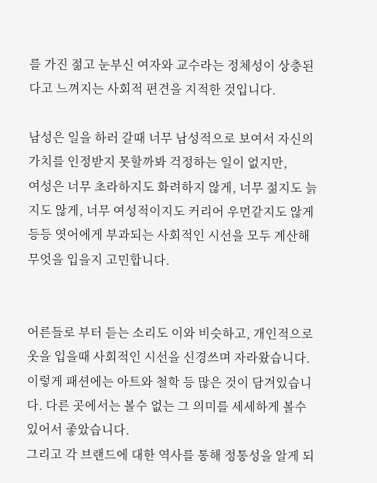를 가진 젊고 눈부신 여자와 교수라는 정체성이 상충된다고 느껴지는 사회적 편견을 지적한 것입니다.

남성은 일을 하러 갈때 너무 남성적으로 보여서 자신의 가치를 인정받지 못할까봐 걱정하는 일이 없지만,
여성은 너무 초라하지도 화려하지 않게, 너무 젊지도 늙지도 않게, 너무 여성적이지도 커리어 우먼같지도 않게 등등 엿어에게 부과되는 사회적인 시선을 모두 계산해 무엇을 입을지 고민합니다.


어른들로 부터 듣는 소리도 이와 비슷하고, 개인적으로 옷을 입을때 사회적인 시선을 신경쓰며 자라왔습니다.
이렇게 패션에는 아트와 철학 등 많은 것이 담겨있습니다. 다른 곳에서는 볼수 없는 그 의미를 세세하게 볼수 있어서 좋았습니다.
그리고 각 브랜드에 대한 역사를 통해 정통성을 알게 되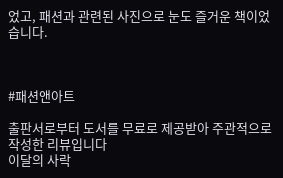었고, 패션과 관련된 사진으로 눈도 즐거운 책이었습니다.



#패션앤아트

출판서로부터 도서를 무료로 제공받아 주관적으로 작성한 리뷰입니다
이달의 사락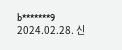b*******9 2024.02.28. 신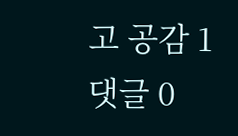고 공감 1 댓글 0